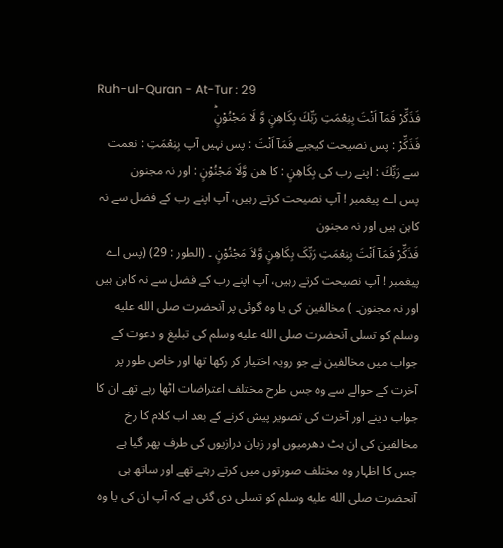Ruh-ul-Quran - At-Tur : 29
فَذَكِّرْ فَمَاۤ اَنْتَ بِنِعْمَتِ رَبِّكَ بِكَاهِنٍ وَّ لَا مَجْنُوْنٍؕ
فَذَكِّرْ : پس نصیحت کیجیے فَمَآ اَنْتَ : پس نہیں آپ بِنِعْمَتِ : نعمت سے رَبِّكَ : اپنے رب کی بِكَاهِنٍ : کا ھن وَّلَا مَجْنُوْنٍ : اور نہ مجنون
پس اے پیغمبر ! آپ نصیحت کرتے رہیں، آپ اپنے رب کے فضل سے نہ کاہن ہیں اور نہ مجنون
فَذَکِّرْ فَمَآ اَنْتَ بِنِعْمَتِ رَبِّکَ بِکَاھِنٍ وَّلاَ مَجْنُوْنٍ ۔ (الطور : 29) (پس اے پیغمبر ! آپ نصیحت کرتے رہیں، آپ اپنے رب کے فضل سے نہ کاہن ہیں اور نہ مجنون۔ ) مخالفین کی یا وہ گوئی پر آنحضرت صلى الله عليه وسلم کو تسلی آنحضرت صلى الله عليه وسلم کی تبلیغ و دعوت کے جواب میں مخالفین نے جو رویہ اختیار کر رکھا تھا اور خاص طور پر آخرت کے حوالے سے وہ جس طرح مختلف اعتراضات اٹھا رہے تھے ان کا جواب دینے اور آخرت کی تصویر پیش کرنے کے بعد اب کلام کا رخ مخالفین کی ان ہٹ دھرمیوں اور زبان درازیوں کی طرف پھر گیا ہے جس کا اظہار وہ مختلف صورتوں میں کرتے رہتے تھے اور ساتھ ہی آنحضرت صلى الله عليه وسلم کو تسلی دی گئی ہے کہ آپ ان کی یا وہ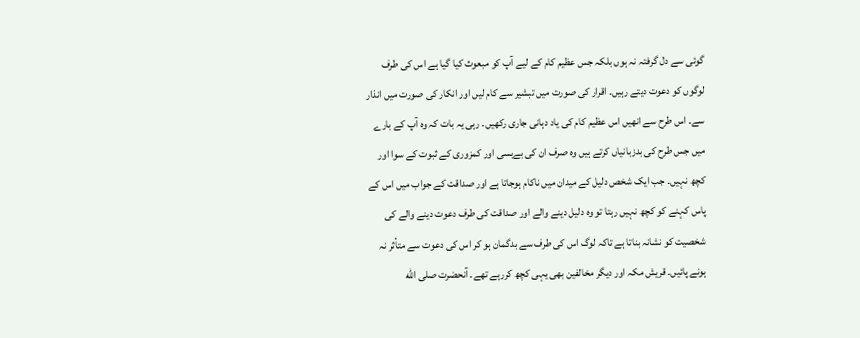گوئی سے دل گرفتہ نہ ہوں بلکہ جس عظیم کام کے لیے آپ کو مبعوث کیا گیا ہے اس کی طرف لوگوں کو دعوت دیتے رہیں۔ اقرار کی صورت میں تبشیر سے کام لیں اور انکار کی صورت میں انذار سے۔ اس طرح سے انھیں اس عظیم کام کی یاد دہانی جاری رکھیں۔ رہی یہ بات کہ وہ آپ کے بارے میں جس طرح کی بدزبانیاں کرتے ہیں وہ صرف ان کی بےبسی اور کمزوری کے ثبوت کے سوا اور کچھ نہیں۔ جب ایک شخص دلیل کے میدان میں ناکام ہوجاتا ہے اور صداقت کے جواب میں اس کے پاس کہنے کو کچھ نہیں رہتا تو وہ دلیل دینے والے اور صداقت کی طرف دعوت دینے والے کی شخصیت کو نشانہ بناتا ہے تاکہ لوگ اس کی طرف سے بدگمان ہو کر اس کی دعوت سے متأثر نہ ہونے پائیں۔ قریش مکہ اور دیگر مخالفین بھی یہی کچھ کررہے تھے۔ آنحضرت صلى الله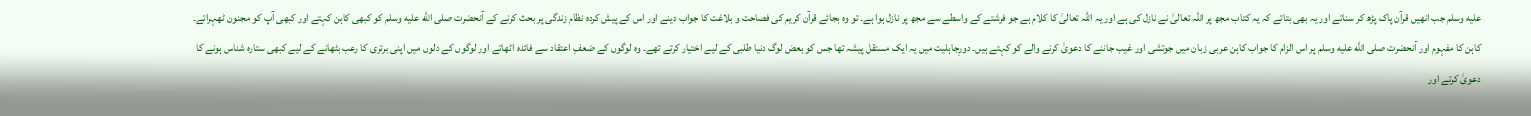عليه وسلم جب انھیں قرآن پاک پڑھ کر سناتے اور یہ بھی بتاتے کہ یہ کتاب مجھ پر اللہ تعالیٰ نے نازل کی ہے اور یہ اللہ تعالیٰ کا کلام ہے جو فرشتے کے واسطے سے مجھ پر نازل ہوا ہے۔ تو وہ بجائے قرآن کریم کی فصاحت و بلاغت کا جواب دینے اور اس کے پیش کردہ نظام زندگی پر بحث کرنے کے آنحضرت صلى الله عليه وسلم کو کبھی کاہن کہتے اور کبھی آپ کو مجنون ٹھہراتے۔ کاہن کا مفہوم اور آنحضرت صلى الله عليه وسلم پر اس الزام کا جواب کاہن عربی زبان میں جوتشی اور غیب جاننے کا دعویٰ کرنے والے کو کہتے ہیں۔ دورِجاہلیت میں یہ ایک مستقل پیشہ تھا جس کو بعض لوگ دنیا طلبی کے لیے اختیار کرتے تھے۔ وہ لوگوں کے ضعفِ اعتقاد سے فائدہ اٹھاتے اور لوگوں کے دلوں میں اپنی برتری کا رعب بٹھانے کے لیے کبھی ستارہ شناس ہونے کا دعویٰ کرتے اور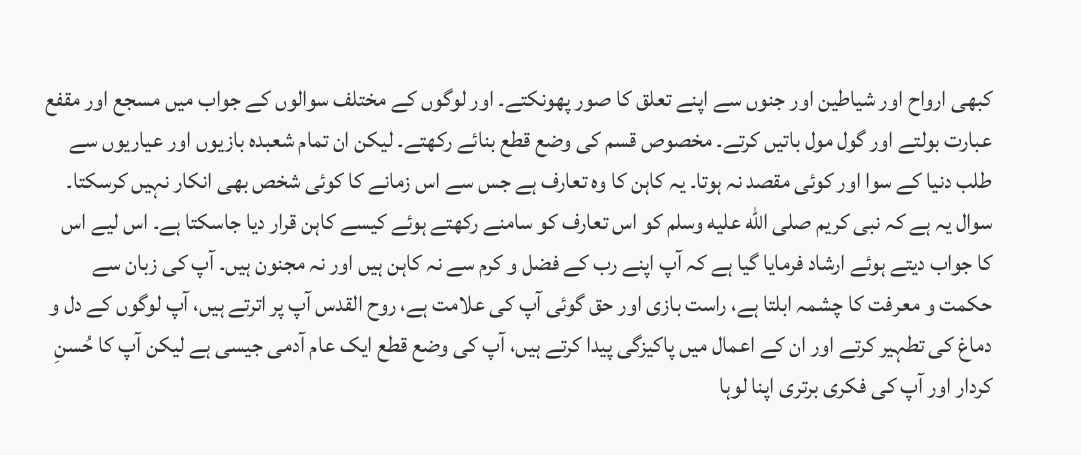کبھی ارواح اور شیاطین اور جنوں سے اپنے تعلق کا صور پھونکتے۔ اور لوگوں کے مختلف سوالوں کے جواب میں مسجع اور مقفع عبارت بولتے اور گول مول باتیں کرتے۔ مخصوص قسم کی وضع قطع بنائے رکھتے۔ لیکن ان تمام شعبدہ بازیوں اور عیاریوں سے طلب دنیا کے سوا اور کوئی مقصد نہ ہوتا۔ یہ کاہن کا وہ تعارف ہے جس سے اس زمانے کا کوئی شخص بھی انکار نہیں کرسکتا۔ سوال یہ ہے کہ نبی کریم صلى الله عليه وسلم کو اس تعارف کو سامنے رکھتے ہوئے کیسے کاہن قرار دیا جاسکتا ہے۔ اس لیے اس کا جواب دیتے ہوئے ارشاد فرمایا گیا ہے کہ آپ اپنے رب کے فضل و کرم سے نہ کاہن ہیں اور نہ مجنون ہیں۔ آپ کی زبان سے حکمت و معرفت کا چشمہ ابلتا ہے، راست بازی اور حق گوئی آپ کی علامت ہے، روح القدس آپ پر اترتے ہیں، آپ لوگوں کے دل و دماغ کی تطہیر کرتے اور ان کے اعمال میں پاکیزگی پیدا کرتے ہیں، آپ کی وضع قطع ایک عام آدمی جیسی ہے لیکن آپ کا حُسنِ کردار اور آپ کی فکری برتری اپنا لوہا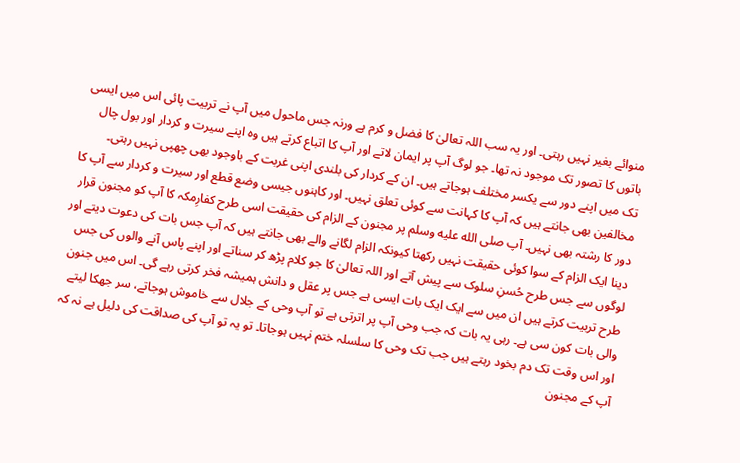منوائے بغیر نہیں رہتی۔ اور یہ سب اللہ تعالیٰ کا فضل و کرم ہے ورنہ جس ماحول میں آپ نے تربیت پائی اس میں ایسی باتوں کا تصور تک موجود نہ تھا۔ جو لوگ آپ پر ایمان لاتے اور آپ کا اتباع کرتے ہیں وہ اپنے سیرت و کردار اور بول چال تک میں اپنے دور سے یکسر مختلف ہوجاتے ہیں۔ ان کے کردار کی بلندی اپنی غربت کے باوجود بھی چھپی نہیں رہتی۔ مخالفین بھی جانتے ہیں کہ آپ کا کہانت سے کوئی تعلق نہیں۔ اور کاہنوں جیسی وضع قطع اور سیرت و کردار سے آپ کا دور کا رشتہ بھی نہیں۔ آپ صلى الله عليه وسلم پر مجنون کے الزام کی حقیقت اسی طرح کفارِمکہ کا آپ کو مجنون قرار دینا ایک الزام کے سوا کوئی حقیقت نہیں رکھتا کیونکہ الزام لگانے والے بھی جانتے ہیں کہ آپ جس بات کی دعوت دیتے اور لوگوں سے جس طرح حُسنِ سلوک سے پیش آتے اور اللہ تعالیٰ کا جو کلام پڑھ کر سناتے اور اپنے پاس آنے والوں کی جس طرح تربیت کرتے ہیں ان میں سے ایک ایک بات ایسی ہے جس پر عقل و دانش ہمیشہ فخر کرتی رہے گی۔ اس میں جنون والی بات کون سی ہے۔ رہی یہ بات کہ جب وحی آپ پر اترتی ہے تو آپ وحی کے جلال سے خاموش ہوجاتے، سر جھکا لیتے اور اس وقت تک دم بخود رہتے ہیں جب تک وحی کا سلسلہ ختم نہیں ہوجاتا۔ تو یہ تو آپ کی صداقت کی دلیل ہے نہ کہ آپ کے مجنون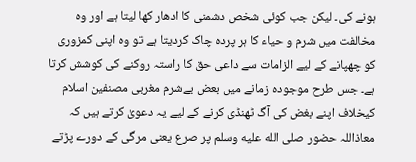ہونے کی۔ لیکن جب کوئی شخص دشمنی کا ادھار کھا لیتا ہے اور وہ مخالفت میں شرم و حیاء کا ہر پردہ چاک کردیتا ہے تو وہ اپنی کمزوری کو چھپانے کے لیے الزامات سے داعی حق کا راستہ روکنے کی کوشش کرتا ہے۔ جس طرح موجودہ زمانے میں بعض بےشرم مغربی مصنفین اسلام کیخلاف اپنے بغض کی آگ ٹھنڈی کرنے کے لیے یہ دعویٰ کرتے ہیں کہ معاذاللہ حضور صلى الله عليه وسلم پر صرع یعنی مرگی کے دورے پڑتے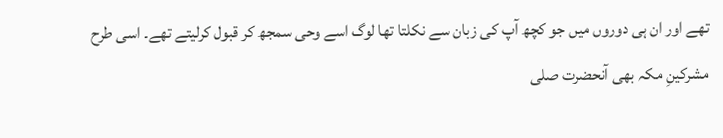تھے اور ان ہی دوروں میں جو کچھ آپ کی زبان سے نکلتا تھا لوگ اسے وحی سمجھ کر قبول کرلیتے تھے۔ اسی طرح مشرکینِ مکہ بھی آنحضرت صلى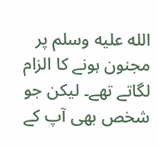الله عليه وسلم پر مجنون ہونے کا الزام لگاتے تھے۔ لیکن جو شخص بھی آپ کے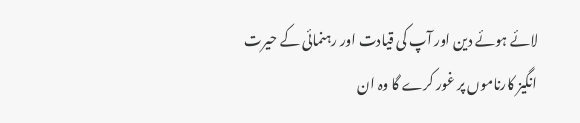لائے ہوئے دین اور آپ کی قیادت اور رہنمائی کے حیرت انگیز کارناموں پر غور کرے گا وہ ان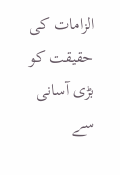الزامات کی حقیقت کو بڑی آسانی سے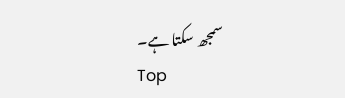سمجھ سکتا ہے۔
Top